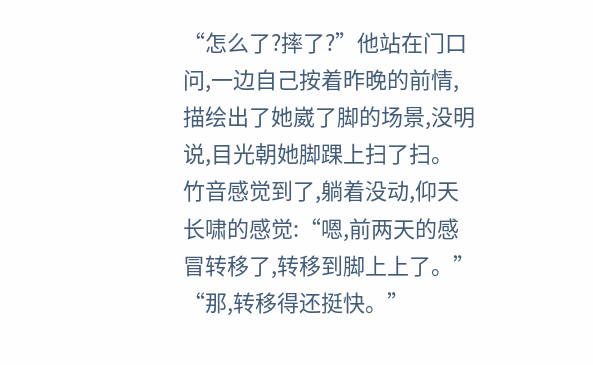“怎么了?摔了?”他站在门口问,一边自己按着昨晚的前情,描绘出了她崴了脚的场景,没明说,目光朝她脚踝上扫了扫。
竹音感觉到了,躺着没动,仰天长啸的感觉:“嗯,前两天的感冒转移了,转移到脚上上了。”
“那,转移得还挺快。”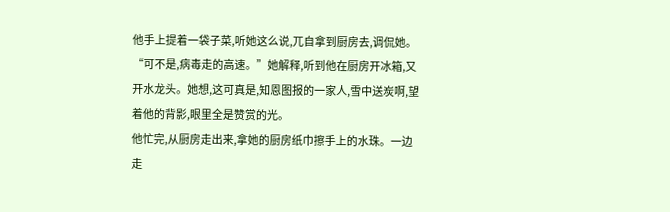他手上提着一袋子菜,听她这么说,兀自拿到厨房去,调侃她。
“可不是,病毒走的高速。”她解释,听到他在厨房开冰箱,又开水龙头。她想,这可真是,知恩图报的一家人,雪中送炭啊,望着他的背影,眼里全是赞赏的光。
他忙完,从厨房走出来,拿她的厨房纸巾擦手上的水珠。一边走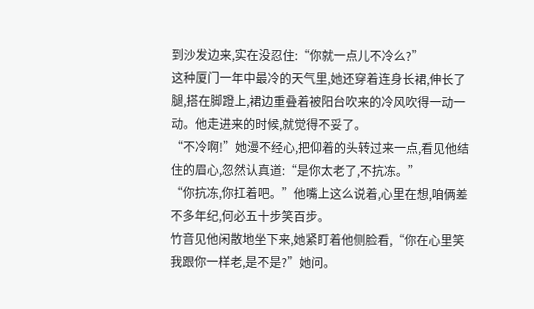到沙发边来,实在没忍住:“你就一点儿不冷么?”
这种厦门一年中最冷的天气里,她还穿着连身长裙,伸长了腿,搭在脚蹬上,裙边重叠着被阳台吹来的冷风吹得一动一动。他走进来的时候,就觉得不妥了。
“不冷啊!”她漫不经心,把仰着的头转过来一点,看见他结住的眉心,忽然认真道:“是你太老了,不抗冻。”
“你抗冻,你扛着吧。”他嘴上这么说着,心里在想,咱俩差不多年纪,何必五十步笑百步。
竹音见他闲散地坐下来,她紧盯着他侧脸看,“你在心里笑我跟你一样老,是不是?”她问。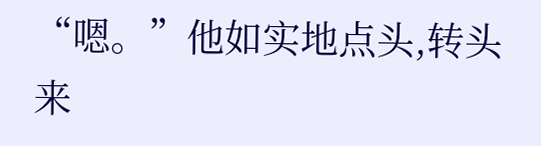“嗯。”他如实地点头,转头来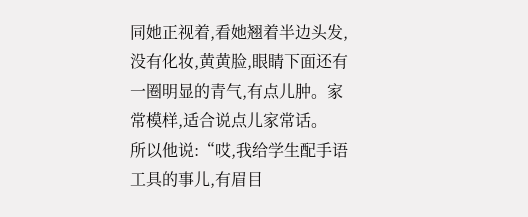同她正视着,看她翘着半边头发,没有化妆,黄黄脸,眼睛下面还有一圈明显的青气,有点儿肿。家常模样,适合说点儿家常话。
所以他说:“哎,我给学生配手语工具的事儿,有眉目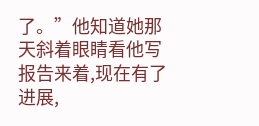了。”他知道她那天斜着眼睛看他写报告来着,现在有了进展,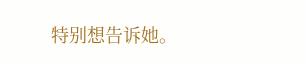特别想告诉她。